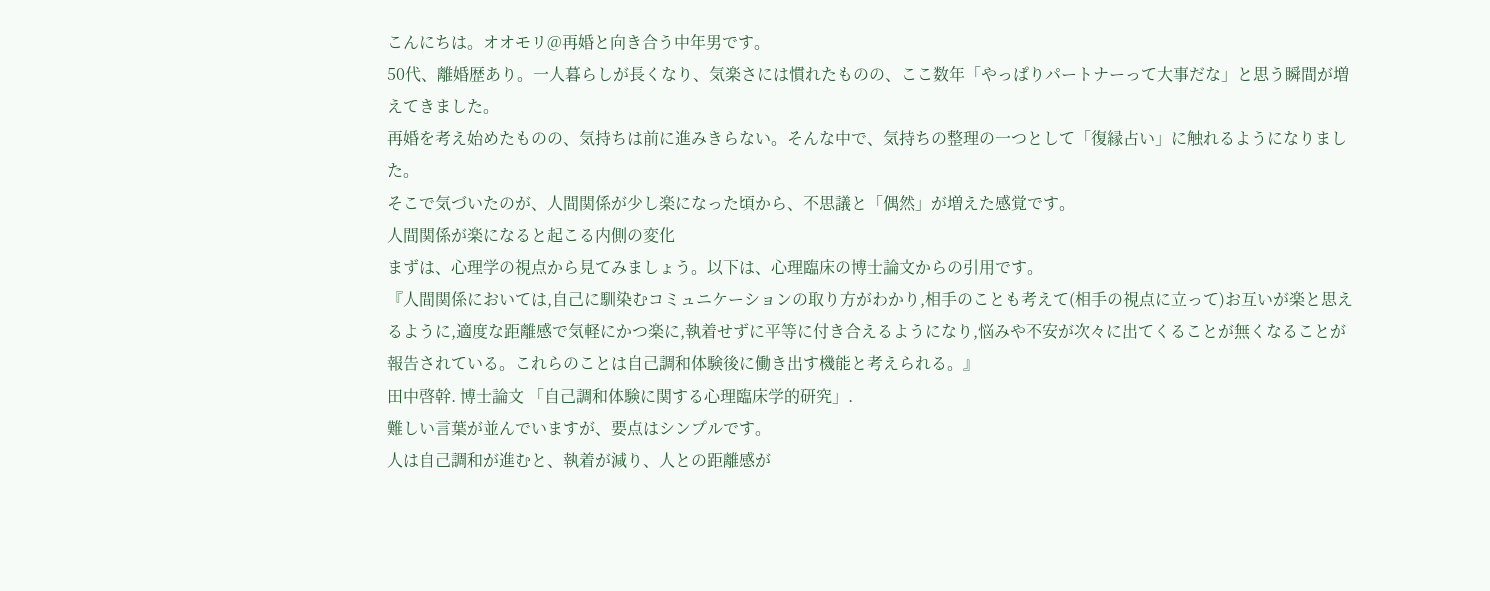こんにちは。オオモリ@再婚と向き合う中年男です。
50代、離婚歴あり。一人暮らしが長くなり、気楽さには慣れたものの、ここ数年「やっぱりパートナーって大事だな」と思う瞬間が増えてきました。
再婚を考え始めたものの、気持ちは前に進みきらない。そんな中で、気持ちの整理の一つとして「復縁占い」に触れるようになりました。
そこで気づいたのが、人間関係が少し楽になった頃から、不思議と「偶然」が増えた感覚です。
人間関係が楽になると起こる内側の変化
まずは、心理学の視点から見てみましょう。以下は、心理臨床の博士論文からの引用です。
『人間関係においては,自己に馴染むコミュニケーションの取り方がわかり,相手のことも考えて(相手の視点に立って)お互いが楽と思えるように,適度な距離感で気軽にかつ楽に,執着せずに平等に付き合えるようになり,悩みや不安が次々に出てくることが無くなることが報告されている。これらのことは自己調和体験後に働き出す機能と考えられる。』
田中啓幹. 博士論文 「自己調和体験に関する心理臨床学的研究」.
難しい言葉が並んでいますが、要点はシンプルです。
人は自己調和が進むと、執着が減り、人との距離感が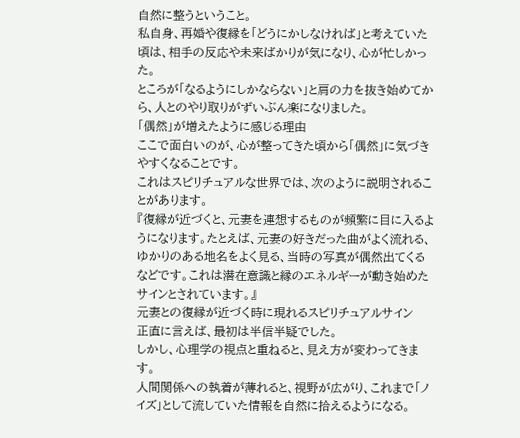自然に整うということ。
私自身、再婚や復縁を「どうにかしなければ」と考えていた頃は、相手の反応や未来ばかりが気になり、心が忙しかった。
ところが「なるようにしかならない」と肩の力を抜き始めてから、人とのやり取りがずいぶん楽になりました。
「偶然」が増えたように感じる理由
ここで面白いのが、心が整ってきた頃から「偶然」に気づきやすくなることです。
これはスピリチュアルな世界では、次のように説明されることがあります。
『復縁が近づくと、元妻を連想するものが頻繁に目に入るようになります。たとえば、元妻の好きだった曲がよく流れる、ゆかりのある地名をよく見る、当時の写真が偶然出てくるなどです。これは潜在意識と縁のエネルギーが動き始めたサインとされています。』
元妻との復縁が近づく時に現れるスピリチュアルサイン
正直に言えば、最初は半信半疑でした。
しかし、心理学の視点と重ねると、見え方が変わってきます。
人間関係への執着が薄れると、視野が広がり、これまで「ノイズ」として流していた情報を自然に拾えるようになる。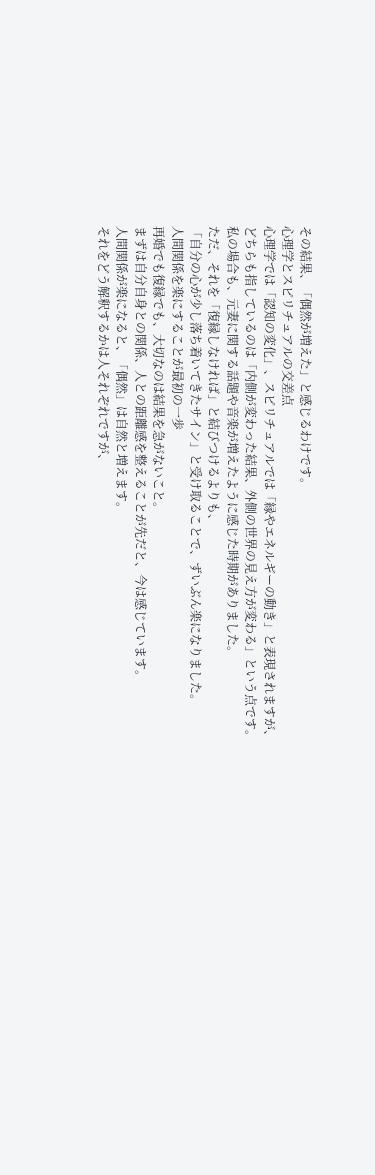その結果、「偶然が増えた」と感じるわけです。
心理学とスピリチュアルの交差点
心理学では「認知の変化」、スピリチュアルでは「縁やエネルギーの動き」と表現されますが、
どちらも指しているのは「内側が変わった結果、外側の世界の見え方が変わる」という点です。
私の場合も、元妻に関する話題や音楽が増えたように感じた時期がありました。
ただ、それを「復縁しなければ」と結びつけるよりも、
「自分の心が少し落ち着いてきたサイン」と受け取ることで、ずいぶん楽になりました。
人間関係を楽にすることが最初の一歩
再婚でも復縁でも、大切なのは結果を急がないこと。
まずは自分自身との関係、人との距離感を整えることが先だと、今は感じています。
人間関係が楽になると、「偶然」は自然と増えます。
それをどう解釈するかは人それぞれですが、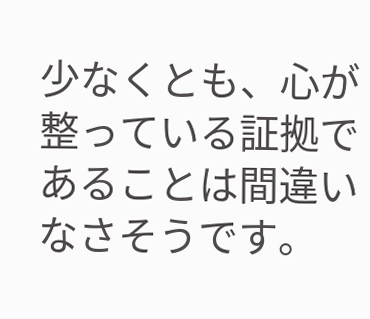少なくとも、心が整っている証拠であることは間違いなさそうです。